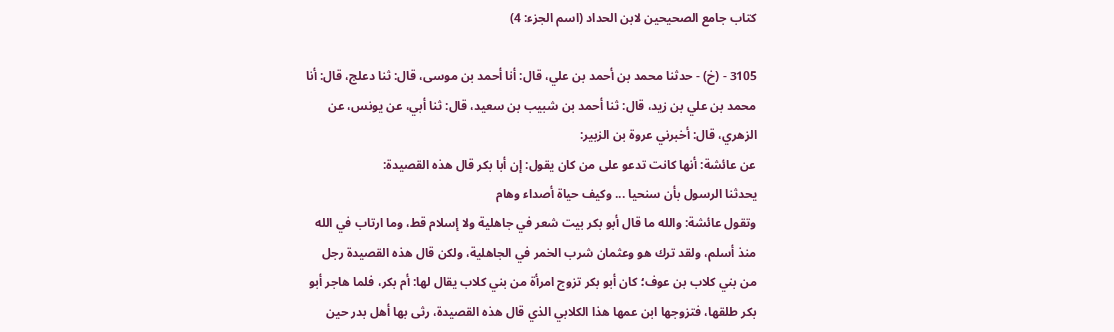كتاب جامع الصحيحين لابن الحداد (اسم الجزء: 4)

3105 - (خ) - حدثنا محمد بن أحمد بن علي، قال: أنا أحمد بن موسى، قال: ثنا دعلج، قال: أنا محمد بن علي بن زيد، قال: ثنا أحمد بن شبيب بن سعيد، قال: ثنا أبي، عن يونس، عن الزهري، قال: أخبرني عروة بن الزبير:
عن عائشة: أنها كانت تدعو على من كان يقول: إن أبا بكر قال هذه القصيدة:
يحدثنا الرسول بأن سنحيا ... وكيف حياة أصداء وهام
وتقول عائشة: والله ما قال أبو بكر بيت شعر في جاهلية ولا إسلام قط، وما ارتاب في الله منذ أسلم، ولقد ترك هو وعثمان شرب الخمر في الجاهلية، ولكن قال هذه القصيدة رجل من بني كلاب بن عوف؛ كان أبو بكر تزوج امرأة من بني كلاب يقال لها: أم بكر، فلما هاجر أبو بكر طلقها، فتزوجها ابن عمها هذا الكلابي الذي قال هذه القصيدة، رثى بها أهل بدر حين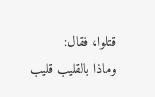قتلوا، فقال:
وماذا بالقليب قليب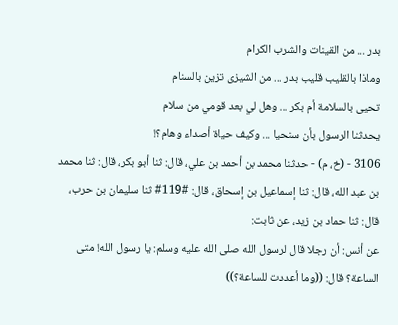بدر ... من القينات والشرب الكرام
وماذا بالقليب قليب بدر ... من الشيزى تزين بالسنام
تحيى بالسلامة أم بكر ... وهل لي بعد قومي من سلام
يحدثنا الرسول بأن سنحيا ... وكيف حياة أصداء وهام؟!
3106 - (خ، م) - حدثنا محمد بن أحمد بن علي، قال: ثنا أبو بكر، قال: ثنا محمد بن عبد الله، قال: ثنا إسماعيل بن إسحاق، قال: #119# ثنا سليمان بن حرب، قال: ثنا حماد بن زيد، عن ثابت:
عن أنس: أن رجلا قال لرسول الله صلى الله عليه وسلم: يا رسول الله! متى الساعة؟ قال: ((وما أعددت للساعة؟))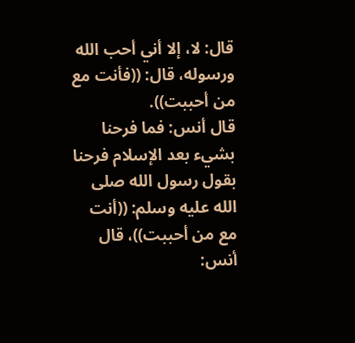قال: لا، إلا أني أحب الله ورسوله، قال: ((فأنت مع من أحببت)).
قال أنس: فما فرحنا بشيء بعد الإسلام فرحنا بقول رسول الله صلى الله عليه وسلم: ((أنت مع من أحببت))، قال أنس: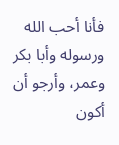فأنا أحب الله ورسوله وأبا بكر وعمر، وأرجو أن أكون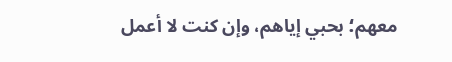معهم؛ بحبي إياهم، وإن كنت لا أعمل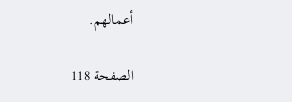أعمالهم.

الصفحة 118